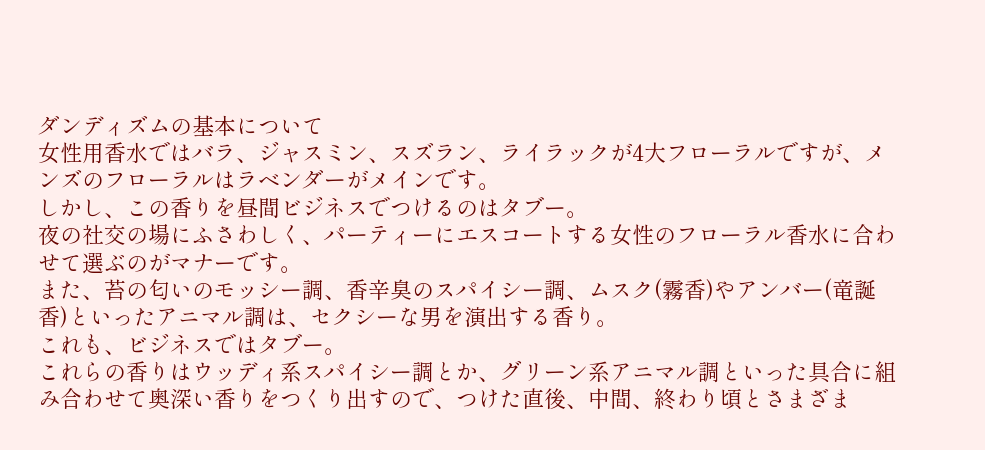ダンディズムの基本について
女性用香水ではバラ、ジャスミン、スズラン、ライラックが4大フローラルですが、メンズのフローラルはラベンダーがメインです。
しかし、この香りを昼間ビジネスでつけるのはタブー。
夜の社交の場にふさわしく、パーティーにエスコートする女性のフローラル香水に合わせて選ぶのがマナーです。
また、苔の匂いのモッシー調、香辛臭のスパイシー調、ムスク(霧香)やアンバー(竜誕香)といったアニマル調は、セクシーな男を演出する香り。
これも、ビジネスではタブー。
これらの香りはウッディ系スパイシー調とか、グリーン系アニマル調といった具合に組み合わせて奥深い香りをつくり出すので、つけた直後、中間、終わり頃とさまざま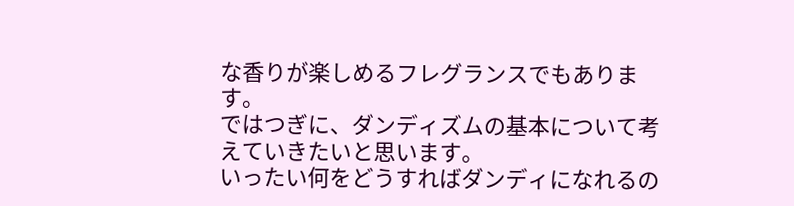な香りが楽しめるフレグランスでもあります。
ではつぎに、ダンディズムの基本について考えていきたいと思います。
いったい何をどうすればダンディになれるの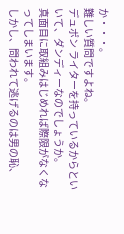か・・・。
難しい質問ですよね。
デュポン ライターを持っているからといいて、ダンディーなのでしょうか。
真面目に取組みはじめれば際限がなくなってしまいます。
しかし、問われて逃げるのは男の恥、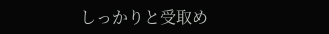しっかりと受取め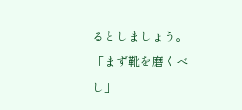るとしましょう。
「まず靴を磨くべし」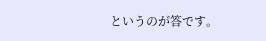というのが答です。